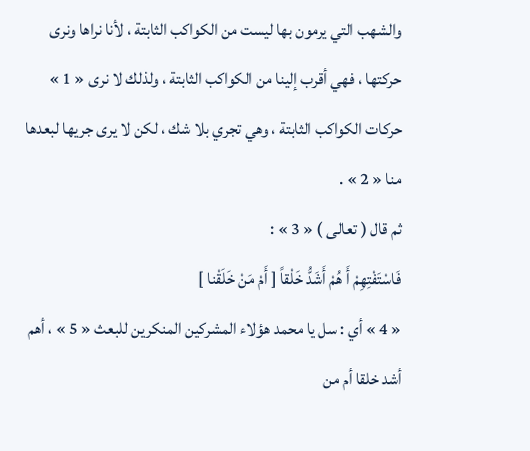والشهب التي يرمون بها ليست من الكواكب الثابتة ، لأنا نراها ونرى حركتها ، فهي أقرب إلينا من الكواكب الثابتة ، ولذلك لا نرى « 1 » حركات الكواكب الثابتة ، وهي تجري بلا شك ، لكن لا يرى جريها لبعدها منا « 2 » .
ثم قال ( تعالى ) « 3 » :
فَاسْتَفْتِهِمْ أَ هُمْ أَشَدُّ خَلْقاً [ أَمْ مَنْ خَلَقْنا ]
« 4 » أي : سل يا محمد هؤلاء المشركين المنكرين للبعث « 5 » ، أهم أشد خلقا أم من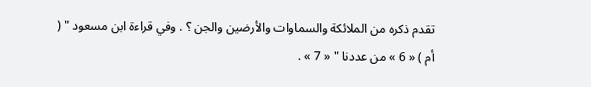تقدم ذكره من الملائكة والسماوات والأرضين والجن ؟ . وفي قراءة ابن مسعود " ( أم ) « 6 » من عددنا " « 7 » .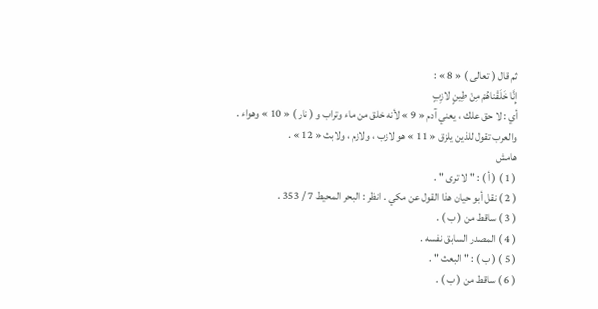ثم قال ( تعالى ) « 8 » :
إِنَّا خَلَقْناهُمْ مِنْ طِينٍ لازِبٍ
أي : لا حق علك ، يعني آدم « 9 » لأنه خلق من ماء وتراب و ( نار ) « 10 » وهواء . والعرب تقول للذين يلزق « 11 » هو لازب ، ولازم ، ولابث « 12 » .
هامش
( 1 ) ( أ ) : " لا ترى " .
( 2 ) نقل أبو حيان هذا القول عن مكي . انظر : البحر المحيط 7 / 353 .
( 3 ) ساقط من ( ب ) .
( 4 ) المصدر السابق نفسه .
( 5 ) ( ب ) : " البعث " .
( 6 ) ساقط من ( ب ) .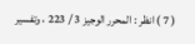( 7 ) انظر : المحرر الوجيز 3 / 223 ، وتفسير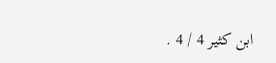ابن كثير 4 / 4 .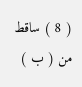( 8 ) ساقط من ( ب )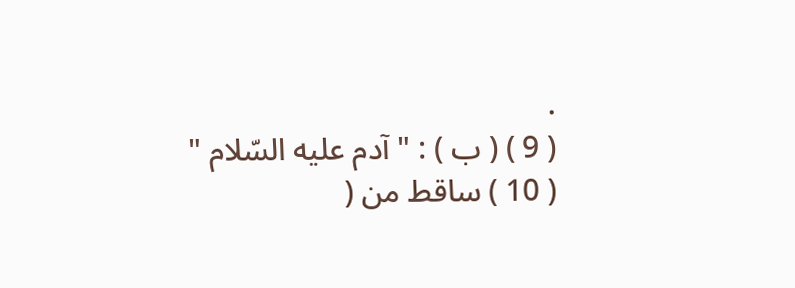.
( 9 ) ( ب ) : " آدم عليه السّلام "
( 10 ) ساقط من (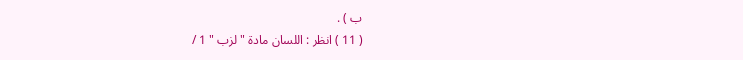ب ) .
( 11 ) انظر : اللسان مادة " لزب " 1 /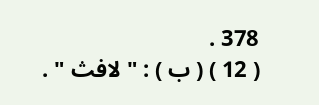378 .
( 12 ) ( ب ) : " لافث " .